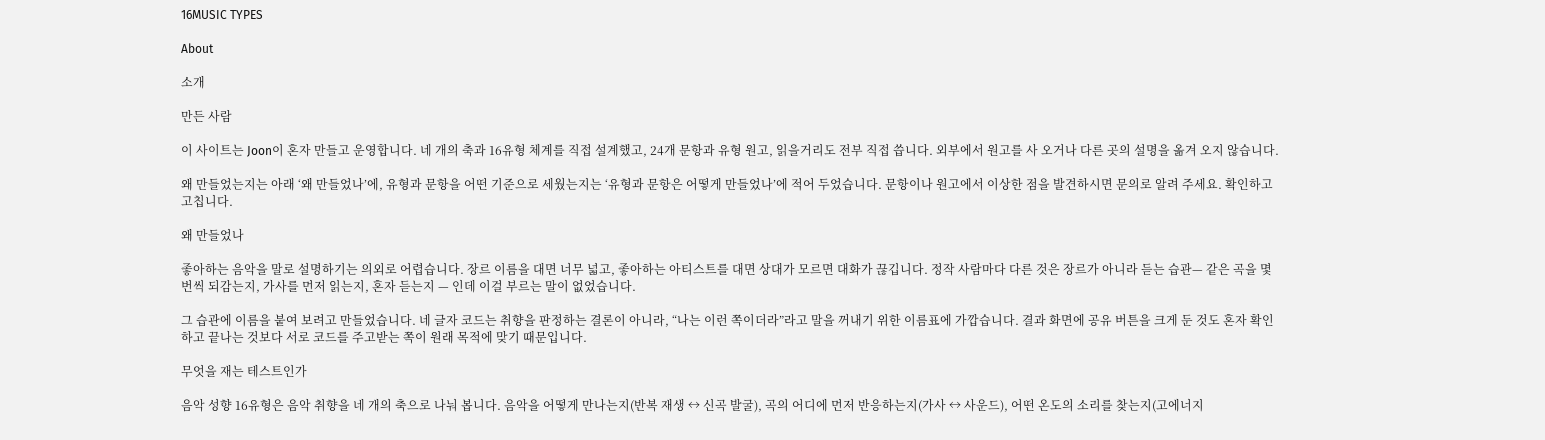16MUSIC TYPES

About

소개

만든 사람

이 사이트는 Joon이 혼자 만들고 운영합니다. 네 개의 축과 16유형 체계를 직접 설계했고, 24개 문항과 유형 원고, 읽을거리도 전부 직접 씁니다. 외부에서 원고를 사 오거나 다른 곳의 설명을 옮겨 오지 않습니다.

왜 만들었는지는 아래 ‘왜 만들었나’에, 유형과 문항을 어떤 기준으로 세웠는지는 ‘유형과 문항은 어떻게 만들었나’에 적어 두었습니다. 문항이나 원고에서 이상한 점을 발견하시면 문의로 알려 주세요. 확인하고 고칩니다.

왜 만들었나

좋아하는 음악을 말로 설명하기는 의외로 어렵습니다. 장르 이름을 대면 너무 넓고, 좋아하는 아티스트를 대면 상대가 모르면 대화가 끊깁니다. 정작 사람마다 다른 것은 장르가 아니라 듣는 습관— 같은 곡을 몇 번씩 되감는지, 가사를 먼저 읽는지, 혼자 듣는지 — 인데 이걸 부르는 말이 없었습니다.

그 습관에 이름을 붙여 보려고 만들었습니다. 네 글자 코드는 취향을 판정하는 결론이 아니라, “나는 이런 쪽이더라”라고 말을 꺼내기 위한 이름표에 가깝습니다. 결과 화면에 공유 버튼을 크게 둔 것도 혼자 확인하고 끝나는 것보다 서로 코드를 주고받는 쪽이 원래 목적에 맞기 때문입니다.

무엇을 재는 테스트인가

음악 성향 16유형은 음악 취향을 네 개의 축으로 나눠 봅니다. 음악을 어떻게 만나는지(반복 재생 ↔ 신곡 발굴), 곡의 어디에 먼저 반응하는지(가사 ↔ 사운드), 어떤 온도의 소리를 찾는지(고에너지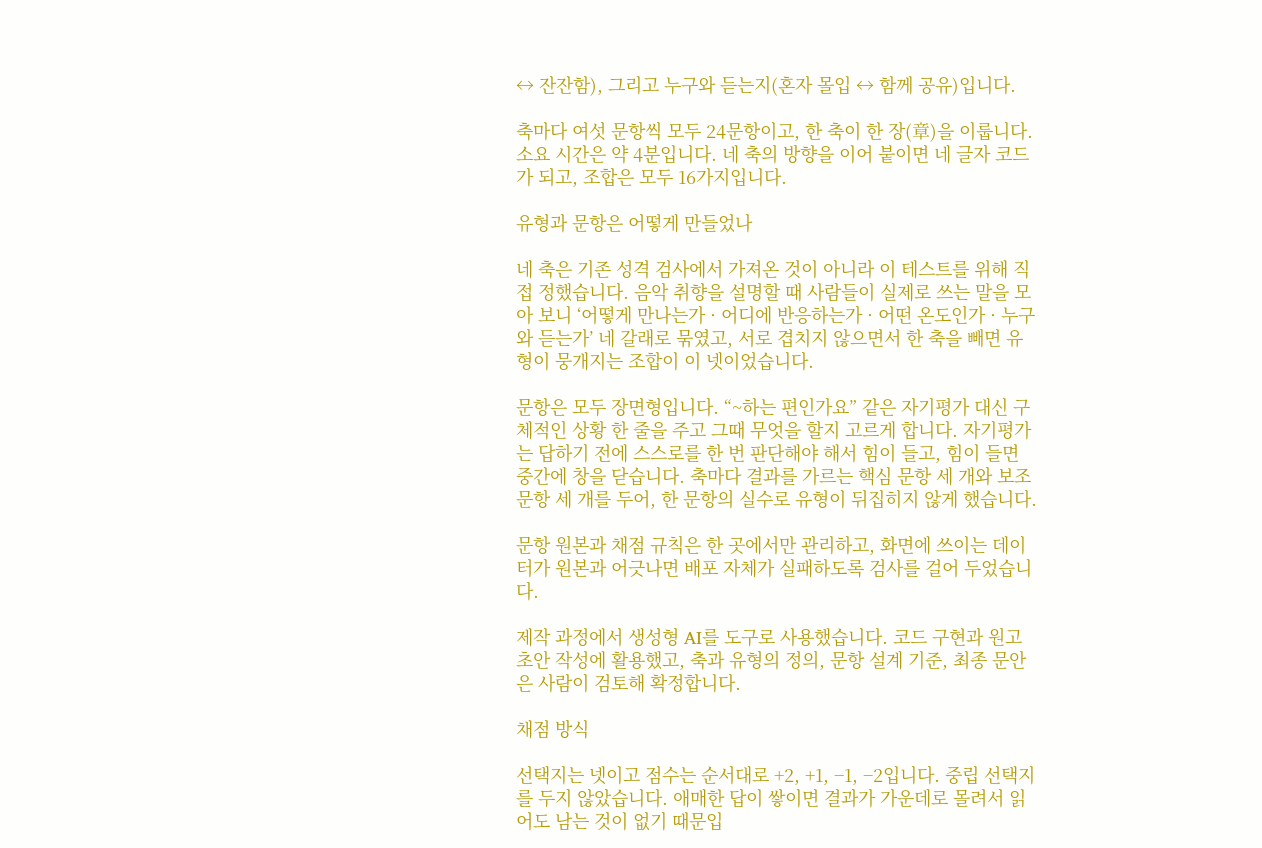↔ 잔잔함), 그리고 누구와 듣는지(혼자 몰입 ↔ 함께 공유)입니다.

축마다 여섯 문항씩 모두 24문항이고, 한 축이 한 장(章)을 이룹니다. 소요 시간은 약 4분입니다. 네 축의 방향을 이어 붙이면 네 글자 코드가 되고, 조합은 모두 16가지입니다.

유형과 문항은 어떻게 만들었나

네 축은 기존 성격 검사에서 가져온 것이 아니라 이 테스트를 위해 직접 정했습니다. 음악 취향을 설명할 때 사람들이 실제로 쓰는 말을 모아 보니 ‘어떻게 만나는가 · 어디에 반응하는가 · 어떤 온도인가 · 누구와 듣는가’ 네 갈래로 묶였고, 서로 겹치지 않으면서 한 축을 빼면 유형이 뭉개지는 조합이 이 넷이었습니다.

문항은 모두 장면형입니다. “~하는 편인가요” 같은 자기평가 대신 구체적인 상황 한 줄을 주고 그때 무엇을 할지 고르게 합니다. 자기평가는 답하기 전에 스스로를 한 번 판단해야 해서 힘이 들고, 힘이 들면 중간에 창을 닫습니다. 축마다 결과를 가르는 핵심 문항 세 개와 보조 문항 세 개를 두어, 한 문항의 실수로 유형이 뒤집히지 않게 했습니다.

문항 원본과 채점 규칙은 한 곳에서만 관리하고, 화면에 쓰이는 데이터가 원본과 어긋나면 배포 자체가 실패하도록 검사를 걸어 두었습니다.

제작 과정에서 생성형 AI를 도구로 사용했습니다. 코드 구현과 원고 초안 작성에 활용했고, 축과 유형의 정의, 문항 설계 기준, 최종 문안은 사람이 검토해 확정합니다.

채점 방식

선택지는 넷이고 점수는 순서대로 +2, +1, −1, −2입니다. 중립 선택지를 두지 않았습니다. 애매한 답이 쌓이면 결과가 가운데로 몰려서 읽어도 남는 것이 없기 때문입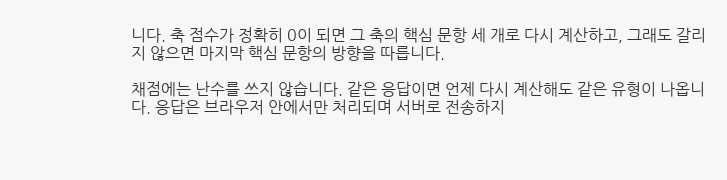니다. 축 점수가 정확히 0이 되면 그 축의 핵심 문항 세 개로 다시 계산하고, 그래도 갈리지 않으면 마지막 핵심 문항의 방향을 따릅니다.

채점에는 난수를 쓰지 않습니다. 같은 응답이면 언제 다시 계산해도 같은 유형이 나옵니다. 응답은 브라우저 안에서만 처리되며 서버로 전송하지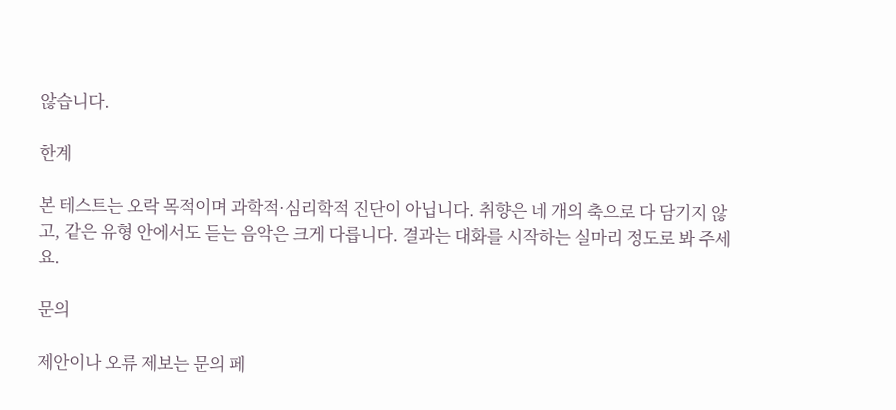않습니다.

한계

본 테스트는 오락 목적이며 과학적·심리학적 진단이 아닙니다. 취향은 네 개의 축으로 다 담기지 않고, 같은 유형 안에서도 듣는 음악은 크게 다릅니다. 결과는 대화를 시작하는 실마리 정도로 봐 주세요.

문의

제안이나 오류 제보는 문의 페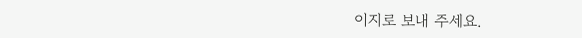이지로 보내 주세요.